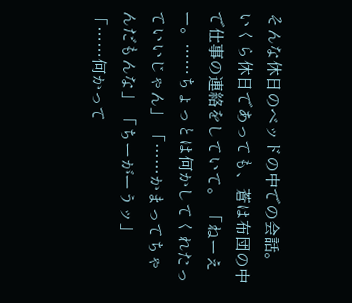そんな休日のベッドの中での会話。 いくら休日であっても、蒼は布団の中で仕事の連絡をしていて。 「ねーえー。……ちょっとは何かしてくれたっていいじゃん」 「……かまってちゃんだもんな」 「ちーがーうッ」 「……何かって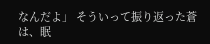なんだよ」 そういって振り返った蒼は、眠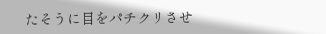たそうに目をパチクリさせ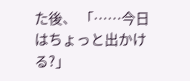た後、 「……今日はちょっと出かける?」